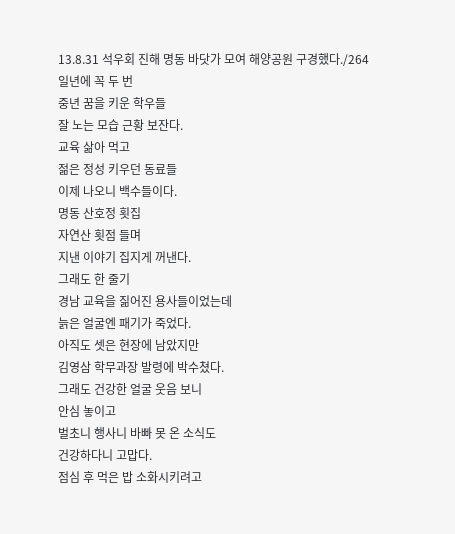13.8.31 석우회 진해 명동 바닷가 모여 해양공원 구경했다./264
일년에 꼭 두 번
중년 꿈을 키운 학우들
잘 노는 모습 근황 보잔다.
교육 삶아 먹고
젊은 정성 키우던 동료들
이제 나오니 백수들이다.
명동 산호정 횟집
자연산 횟점 들며
지낸 이야기 집지게 꺼낸다.
그래도 한 줄기
경남 교육을 짊어진 용사들이었는데
늙은 얼굴엔 패기가 죽었다.
아직도 셋은 현장에 남았지만
김영삼 학무과장 발령에 박수쳤다.
그래도 건강한 얼굴 웃음 보니
안심 놓이고
벌초니 행사니 바빠 못 온 소식도
건강하다니 고맙다.
점심 후 먹은 밥 소화시키려고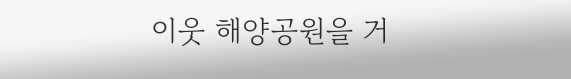이웃 해양공원을 거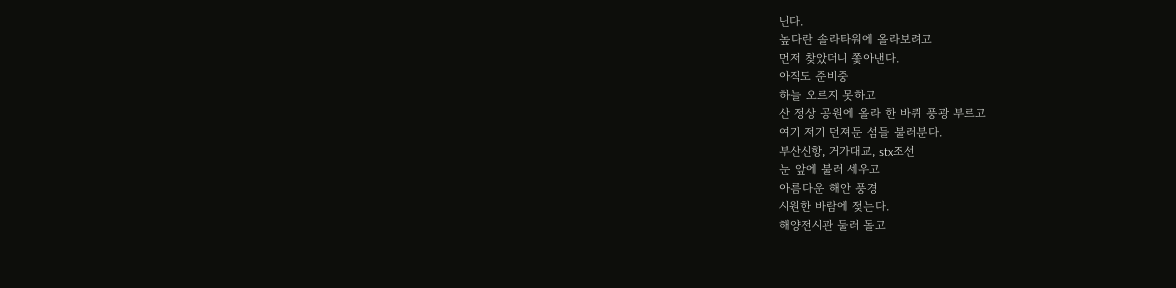닌다.
높다란 솔라타워에 올라보려고
먼저 찾았더니 쫓아낸다.
아직도 준비중
하늘 오르지 못하고
산 정상 공원에 올라 한 바퀴 풍광 부르고
여기 저기 던져둔 섬들 불러분다.
부산신항, 거가대교, stx조선
눈 앞에 불러 세우고
아름다운 해안 풍경
시원한 바람에 젖는다.
해양전시관 둘러 돌고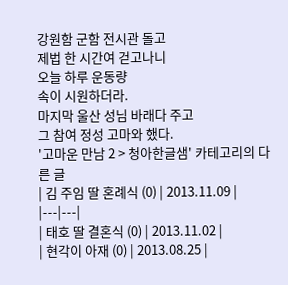강원함 군함 전시관 돌고
제법 한 시간여 걷고나니
오늘 하루 운동량
속이 시원하더라.
마지막 울산 성님 바래다 주고
그 참여 정성 고마와 했다.
'고마운 만남 2 > 청아한글샘' 카테고리의 다른 글
| 김 주임 딸 혼례식 (0) | 2013.11.09 |
|---|---|
| 태호 딸 결혼식 (0) | 2013.11.02 |
| 현각이 아재 (0) | 2013.08.25 |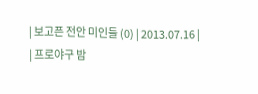| 보고픈 전안 미인들 (0) | 2013.07.16 |
| 프로야구 밤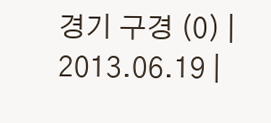경기 구경 (0) | 2013.06.19 |